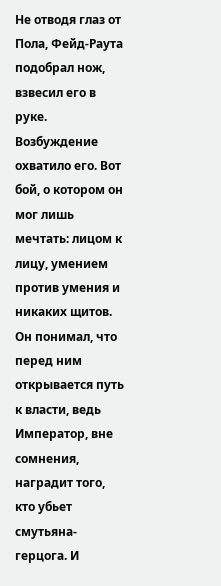Не отводя глаз от Пола, Фейд-Раута подобрал нож, взвесил его в руке. Возбуждение охватило его. Вот бой, о котором он мог лишь мечтать: лицом к лицу, умением против умения и никаких щитов. Он понимал, что перед ним открывается путь к власти, ведь Император, вне сомнения, наградит того, кто убьет смутьяна-герцога. И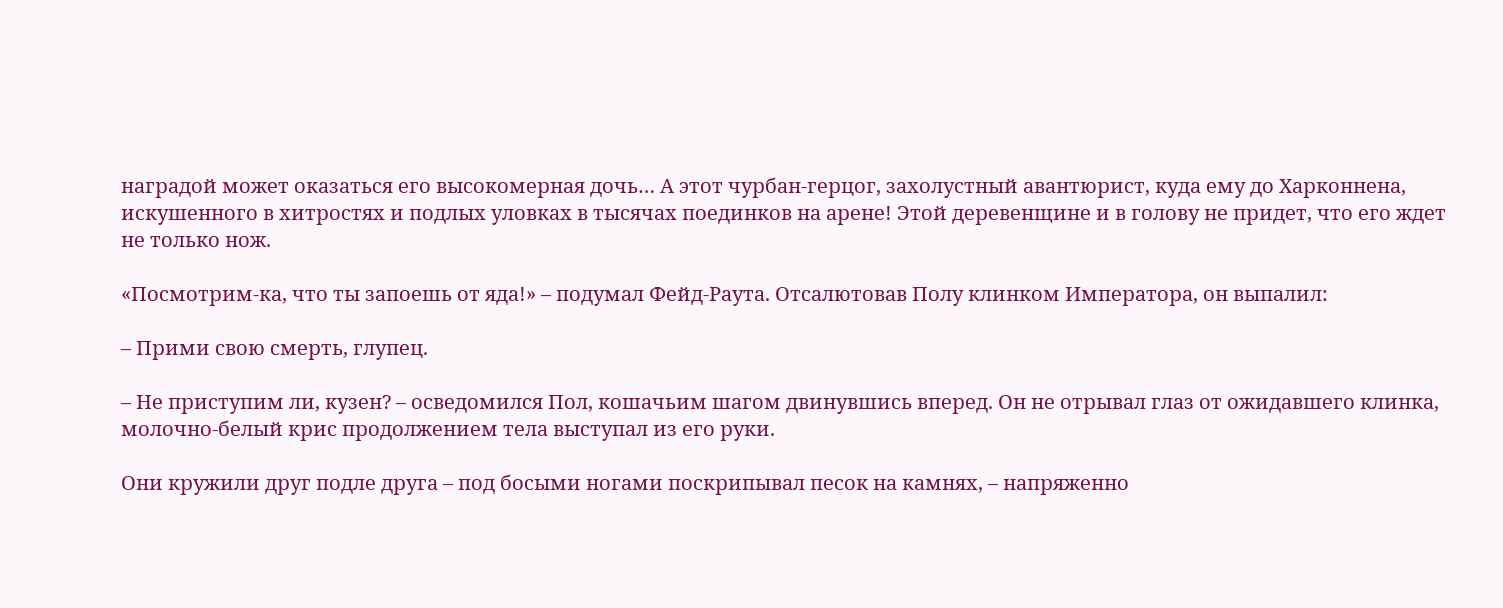наградой может оказаться его высокомерная дочь… А этот чурбан-герцог, захолустный авантюрист, куда ему до Харконнена, искушенного в хитростях и подлых уловках в тысячах поединков на арене! Этой деревенщине и в голову не придет, что его ждет не только нож.

«Посмотрим-ка, что ты запоешь от яда!» – подумал Фейд-Раута. Отсалютовав Полу клинком Императора, он выпалил:

– Прими свою смерть, глупец.

– Не приступим ли, кузен? – осведомился Пол, кошачьим шагом двинувшись вперед. Он не отрывал глаз от ожидавшего клинка, молочно-белый крис продолжением тела выступал из его руки.

Они кружили друг подле друга – под босыми ногами поскрипывал песок на камнях, – напряженно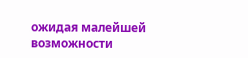ожидая малейшей возможности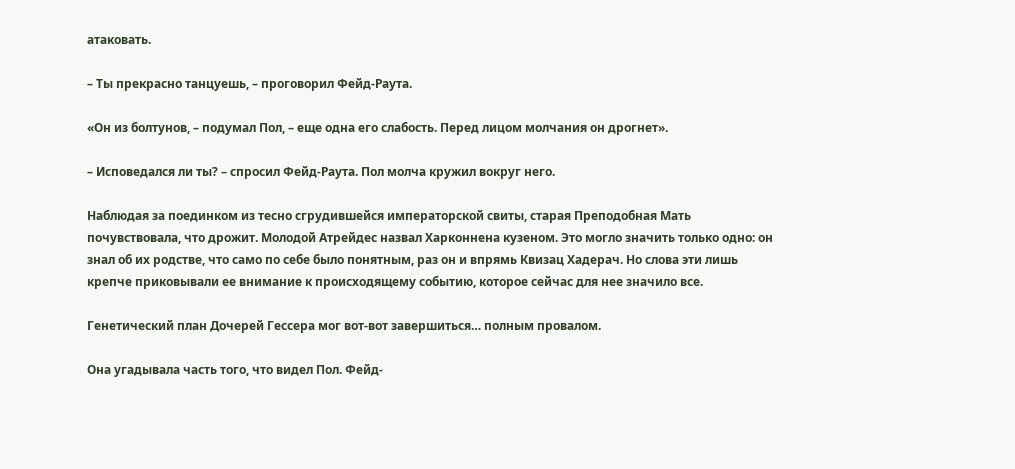атаковать.

– Ты прекрасно танцуешь, – проговорил Фейд-Раута.

«Он из болтунов, – подумал Пол, – еще одна его слабость. Перед лицом молчания он дрогнет».

– Исповедался ли ты? – спросил Фейд-Раута. Пол молча кружил вокруг него.

Наблюдая за поединком из тесно сгрудившейся императорской свиты, старая Преподобная Мать почувствовала, что дрожит. Молодой Атрейдес назвал Харконнена кузеном. Это могло значить только одно: он знал об их родстве, что само по себе было понятным, раз он и впрямь Квизац Хадерач. Но слова эти лишь крепче приковывали ее внимание к происходящему событию, которое сейчас для нее значило все.

Генетический план Дочерей Гессера мог вот-вот завершиться… полным провалом.

Она угадывала часть того, что видел Пол. Фейд-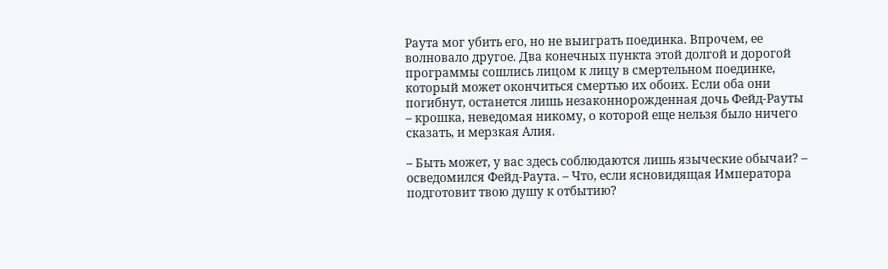Раута мог убить его, но не выиграть поединка. Впрочем, ее волновало другое. Два конечных пункта этой долгой и дорогой программы сошлись лицом к лицу в смертельном поединке, который может окончиться смертью их обоих. Если оба они погибнут, останется лишь незаконнорожденная дочь Фейд-Рауты – крошка, неведомая никому, о которой еще нельзя было ничего сказать, и мерзкая Алия.

– Быть может, у вас здесь соблюдаются лишь языческие обычаи? – осведомился Фейд-Раута. – Что, если ясновидящая Императора подготовит твою душу к отбытию?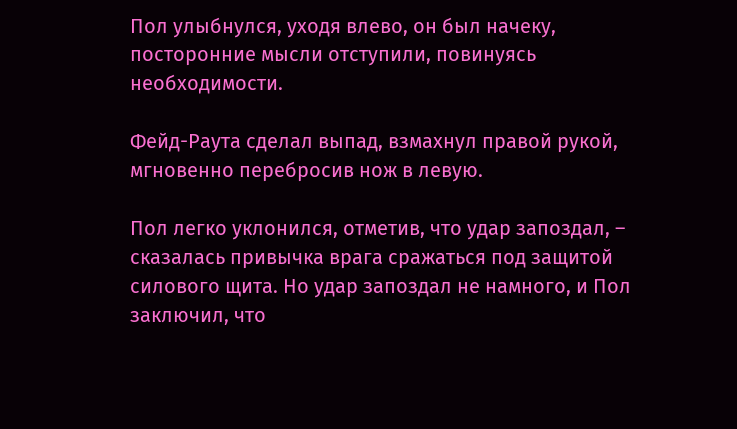Пол улыбнулся, уходя влево, он был начеку, посторонние мысли отступили, повинуясь необходимости.

Фейд-Раута сделал выпад, взмахнул правой рукой, мгновенно перебросив нож в левую.

Пол легко уклонился, отметив, что удар запоздал, – сказалась привычка врага сражаться под защитой силового щита. Но удар запоздал не намного, и Пол заключил, что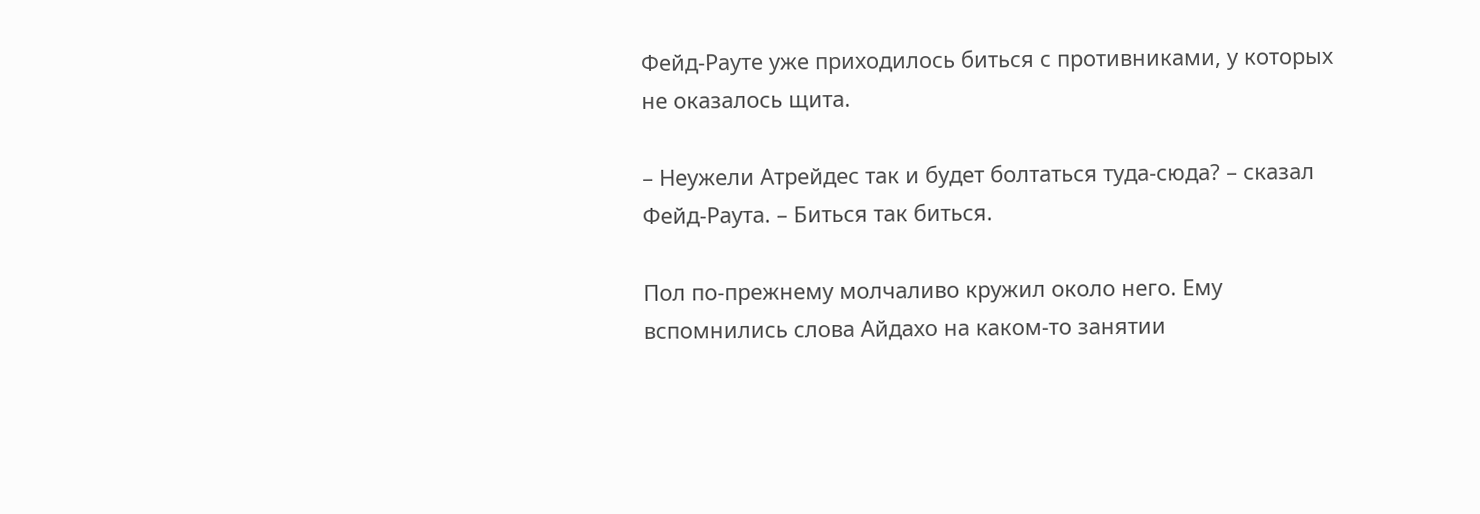Фейд-Рауте уже приходилось биться с противниками, у которых не оказалось щита.

– Неужели Атрейдес так и будет болтаться туда-сюда? – сказал Фейд-Раута. – Биться так биться.

Пол по-прежнему молчаливо кружил около него. Ему вспомнились слова Айдахо на каком-то занятии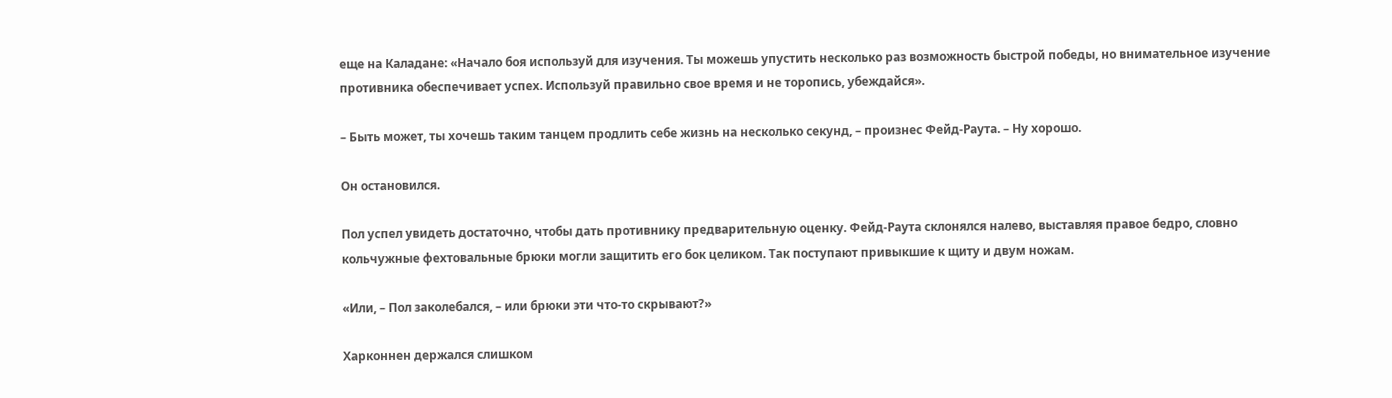еще на Каладане: «Начало боя используй для изучения. Ты можешь упустить несколько раз возможность быстрой победы, но внимательное изучение противника обеспечивает успех. Используй правильно свое время и не торопись, убеждайся».

– Быть может, ты хочешь таким танцем продлить себе жизнь на несколько секунд, – произнес Фейд-Раута. – Ну хорошо.

Он остановился.

Пол успел увидеть достаточно, чтобы дать противнику предварительную оценку. Фейд-Раута склонялся налево, выставляя правое бедро, словно кольчужные фехтовальные брюки могли защитить его бок целиком. Так поступают привыкшие к щиту и двум ножам.

«Или, – Пол заколебался, – или брюки эти что-то скрывают?»

Харконнен держался слишком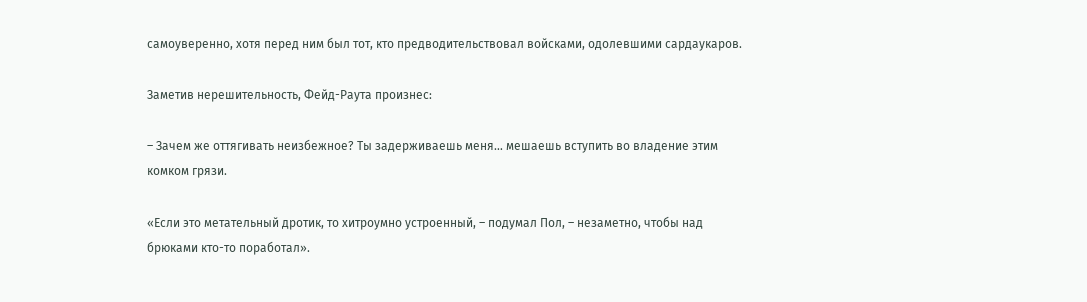самоуверенно, хотя перед ним был тот, кто предводительствовал войсками, одолевшими сардаукаров.

Заметив нерешительность, Фейд-Раута произнес:

– Зачем же оттягивать неизбежное? Ты задерживаешь меня… мешаешь вступить во владение этим комком грязи.

«Если это метательный дротик, то хитроумно устроенный, – подумал Пол, – незаметно, чтобы над брюками кто-то поработал».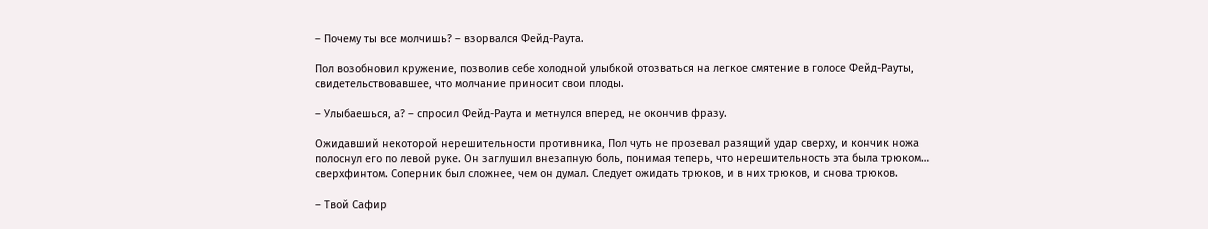– Почему ты все молчишь? – взорвался Фейд-Раута.

Пол возобновил кружение, позволив себе холодной улыбкой отозваться на легкое смятение в голосе Фейд-Рауты, свидетельствовавшее, что молчание приносит свои плоды.

– Улыбаешься, а? – спросил Фейд-Раута и метнулся вперед, не окончив фразу.

Ожидавший некоторой нерешительности противника, Пол чуть не прозевал разящий удар сверху, и кончик ножа полоснул его по левой руке. Он заглушил внезапную боль, понимая теперь, что нерешительность эта была трюком… сверхфинтом. Соперник был сложнее, чем он думал. Следует ожидать трюков, и в них трюков, и снова трюков.

– Твой Сафир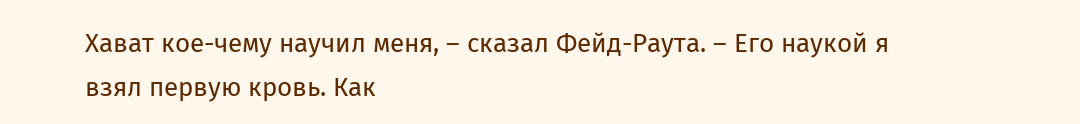Хават кое-чему научил меня, – сказал Фейд-Раута. – Его наукой я взял первую кровь. Как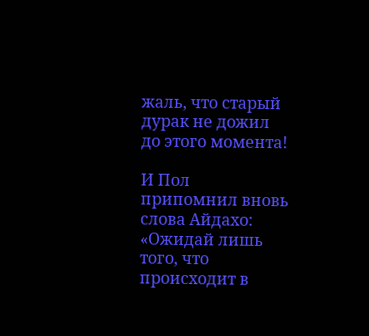жаль, что старый дурак не дожил до этого момента!

И Пол припомнил вновь слова Айдахо: «Ожидай лишь того, что происходит в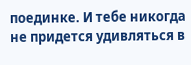поединке. И тебе никогда не придется удивляться в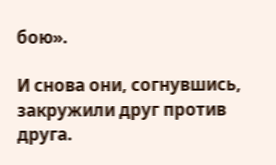бою».

И снова они, согнувшись, закружили друг против друга.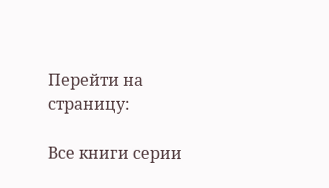Перейти на страницу:

Все книги серии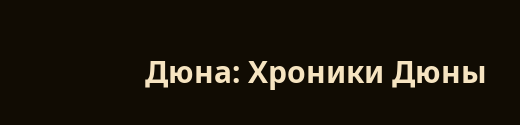Дюна: Хроники Дюны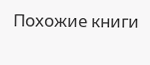Похожие книги